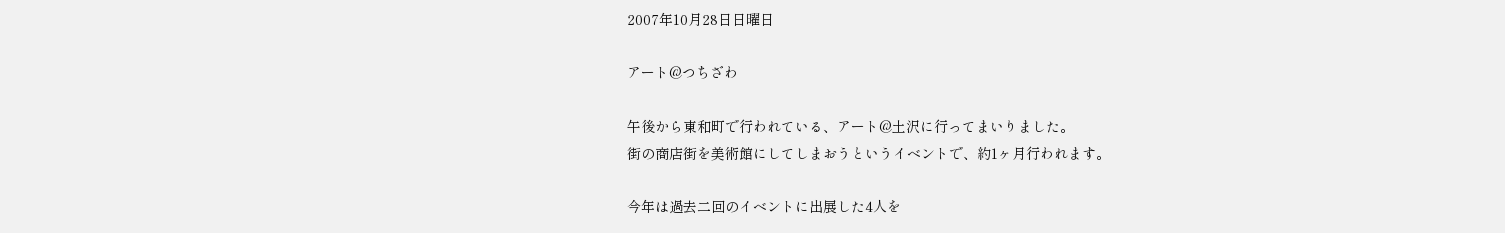2007年10月28日日曜日

アート@つちざわ

午後から東和町で行われている、アート@土沢に行ってまいりました。
街の商店街を美術館にしてしまおうというイベントで、約1ヶ月行われます。

今年は過去二回のイベントに出展した4人を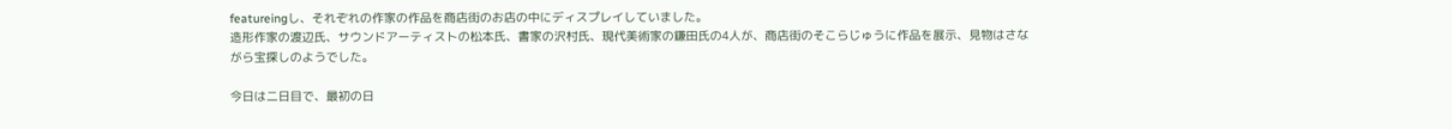featureingし、それぞれの作家の作品を商店街のお店の中にディスプレイしていました。
造形作家の渡辺氏、サウンドアーティストの松本氏、書家の沢村氏、現代美術家の鎌田氏の4人が、商店街のそこらじゅうに作品を展示、見物はさながら宝探しのようでした。

今日は二日目で、最初の日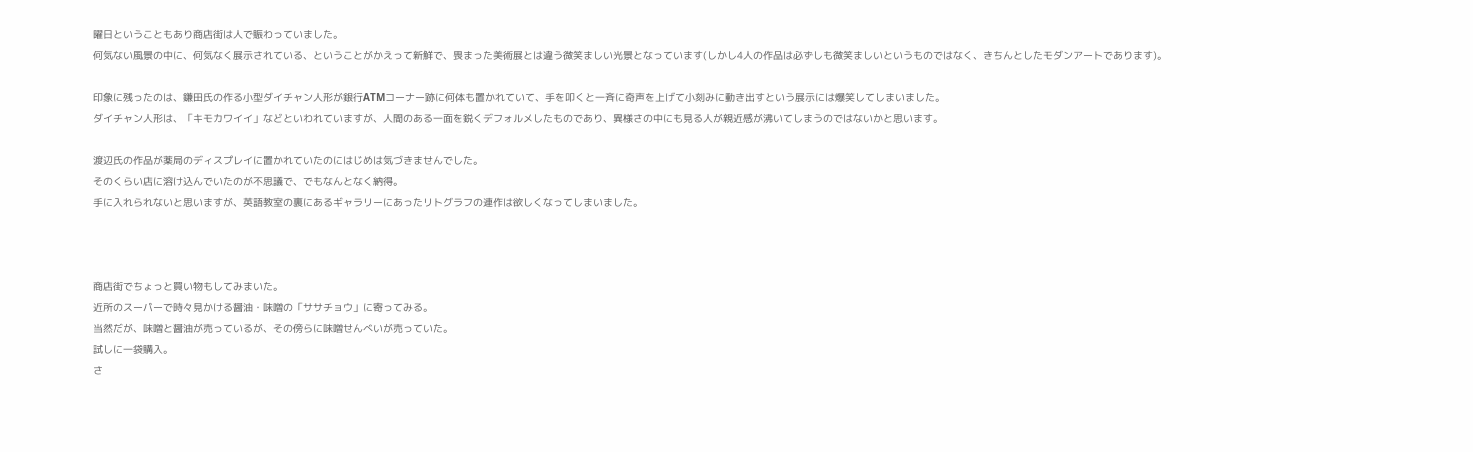曜日ということもあり商店街は人で賑わっていました。
何気ない風景の中に、何気なく展示されている、ということがかえって新鮮で、畏まった美術展とは違う微笑ましい光景となっています(しかし4人の作品は必ずしも微笑ましいというものではなく、きちんとしたモダンアートであります)。

印象に残ったのは、鎌田氏の作る小型ダイチャン人形が銀行ATMコーナー跡に何体も置かれていて、手を叩くと一斉に奇声を上げて小刻みに動き出すという展示には爆笑してしまいました。
ダイチャン人形は、「キモカワイイ」などといわれていますが、人間のある一面を鋭くデフォルメしたものであり、異様さの中にも見る人が親近感が沸いてしまうのではないかと思います。

渡辺氏の作品が薬局のディスプレイに置かれていたのにはじめは気づきませんでした。
そのくらい店に溶け込んでいたのが不思議で、でもなんとなく納得。
手に入れられないと思いますが、英語教室の裏にあるギャラリーにあったリトグラフの連作は欲しくなってしまいました。



商店街でちょっと買い物もしてみまいた。
近所のスーパーで時々見かける醤油・味噌の「ササチョウ」に寄ってみる。
当然だが、味噌と醤油が売っているが、その傍らに味噌せんべいが売っていた。
試しに一袋購入。
さ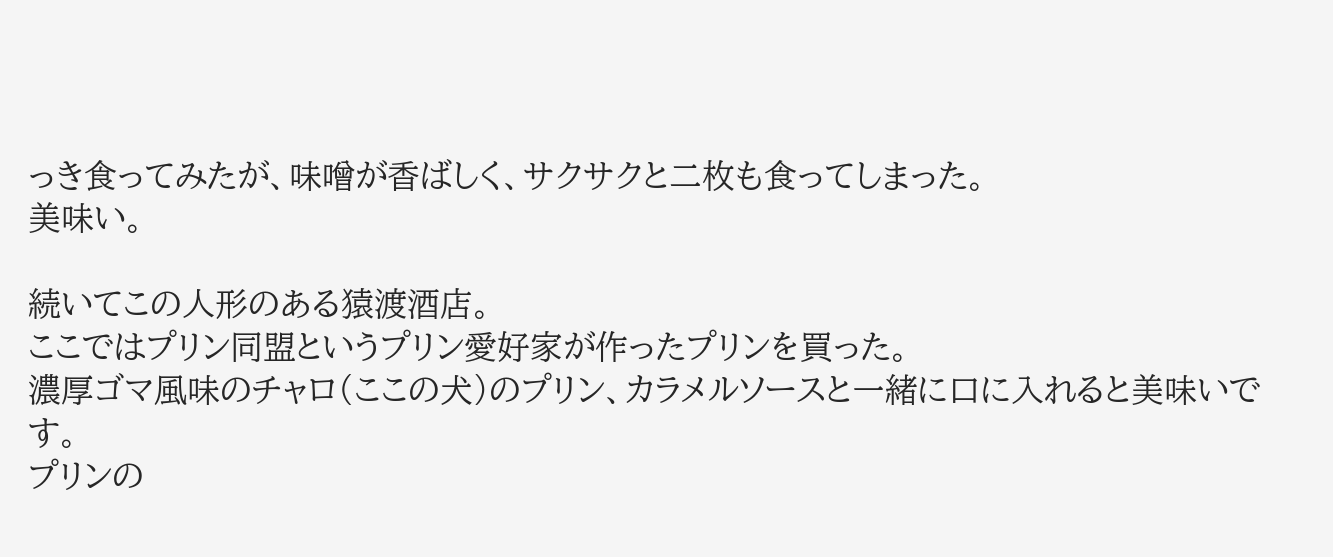っき食ってみたが、味噌が香ばしく、サクサクと二枚も食ってしまった。
美味い。

続いてこの人形のある猿渡酒店。
ここではプリン同盟というプリン愛好家が作ったプリンを買った。
濃厚ゴマ風味のチャロ(ここの犬)のプリン、カラメルソースと一緒に口に入れると美味いです。
プリンの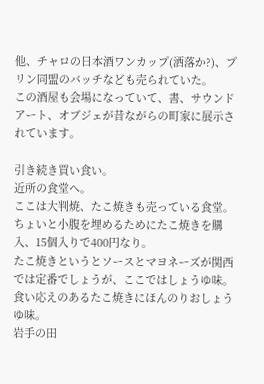他、チャロの日本酒ワンカップ(洒落か?)、プリン同盟のバッチなども売られていた。
この酒屋も会場になっていて、書、サウンドアート、オブジェが昔ながらの町家に展示されています。

引き続き買い食い。
近所の食堂へ。
ここは大判焼、たこ焼きも売っている食堂。
ちょいと小腹を埋めるためにたこ焼きを購入、15個入りで400円なり。
たこ焼きというとソースとマヨネーズが関西では定番でしょうが、ここではしょうゆ味。
食い応えのあるたこ焼きにほんのりおしょうゆ味。
岩手の田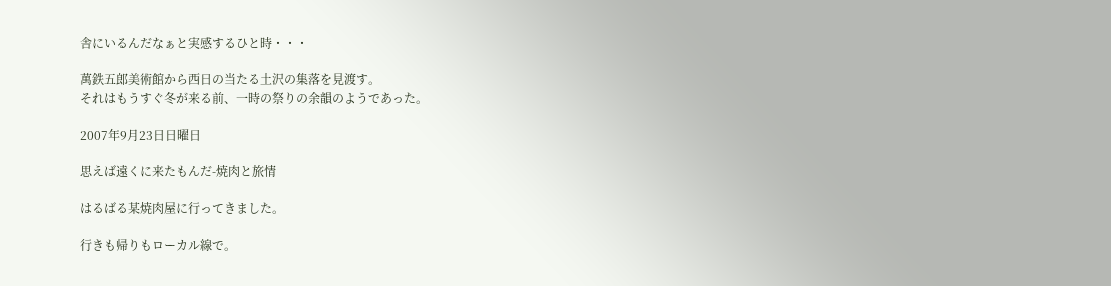舎にいるんだなぁと実感するひと時・・・

萬鉄五郎美術館から西日の当たる土沢の集落を見渡す。
それはもうすぐ冬が来る前、一時の祭りの余韻のようであった。

2007年9月23日日曜日

思えば遠くに来たもんだ-焼肉と旅情

はるばる某焼肉屋に行ってきました。

行きも帰りもローカル線で。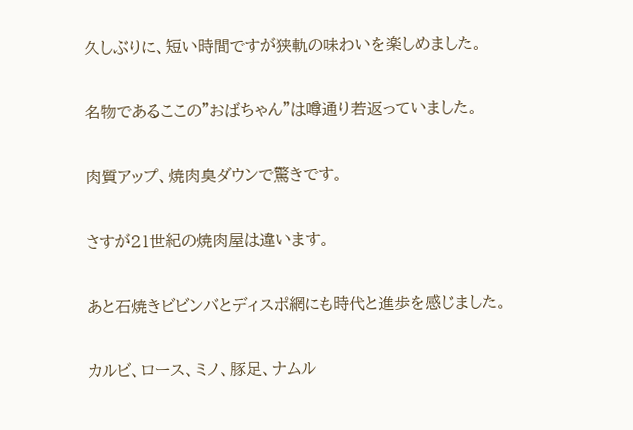久しぶりに、短い時間ですが狭軌の味わいを楽しめました。

名物であるここの”おばちゃん”は噂通り若返っていました。

肉質アップ、焼肉臭ダウンで驚きです。

さすが21世紀の焼肉屋は違います。

あと石焼きビビンバとディスポ網にも時代と進歩を感じました。

カルビ、ロース、ミノ、豚足、ナムル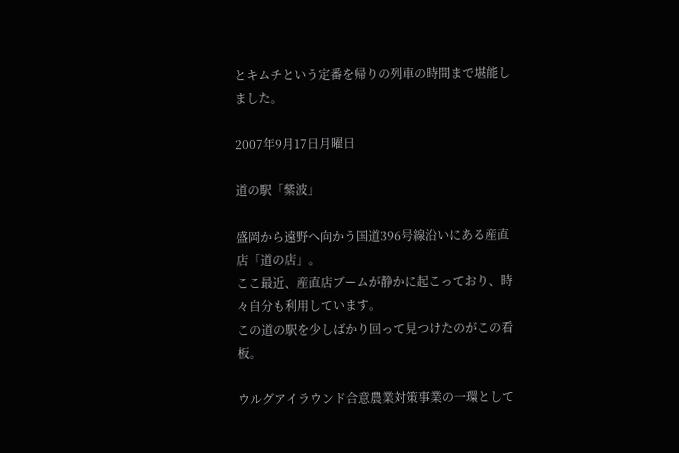とキムチという定番を帰りの列車の時間まで堪能しました。

2007年9月17日月曜日

道の駅「紫波」

盛岡から遠野へ向かう国道396号線沿いにある産直店「道の店」。
ここ最近、産直店ブームが静かに起こっており、時々自分も利用しています。
この道の駅を少しばかり回って見つけたのがこの看板。

ウルグアイラウンド合意農業対策事業の一環として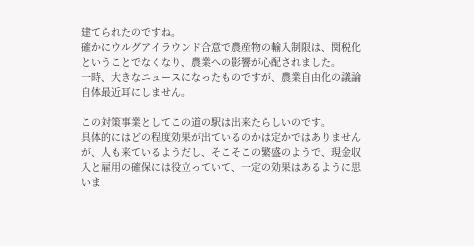建てられたのですね。
確かにウルグアイラウンド合意で農産物の輸入制限は、関税化ということでなくなり、農業への影響が心配されました。
一時、大きなニュースになったものですが、農業自由化の議論自体最近耳にしません。

この対策事業としてこの道の駅は出来たらしいのです。
具体的にはどの程度効果が出ているのかは定かではありませんが、人も来ているようだし、そこそこの繁盛のようで、現金収入と雇用の確保には役立っていて、一定の効果はあるように思いま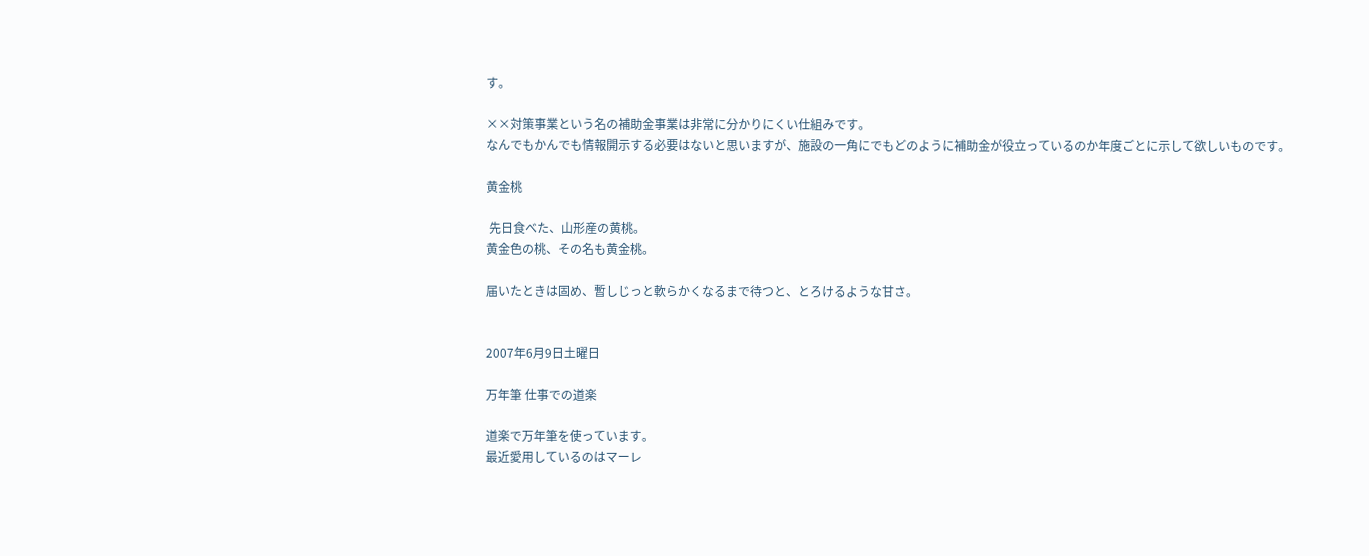す。

××対策事業という名の補助金事業は非常に分かりにくい仕組みです。
なんでもかんでも情報開示する必要はないと思いますが、施設の一角にでもどのように補助金が役立っているのか年度ごとに示して欲しいものです。

黄金桃

 先日食べた、山形産の黄桃。
黄金色の桃、その名も黄金桃。

届いたときは固め、暫しじっと軟らかくなるまで待つと、とろけるような甘さ。


2007年6月9日土曜日

万年筆 仕事での道楽

道楽で万年筆を使っています。
最近愛用しているのはマーレ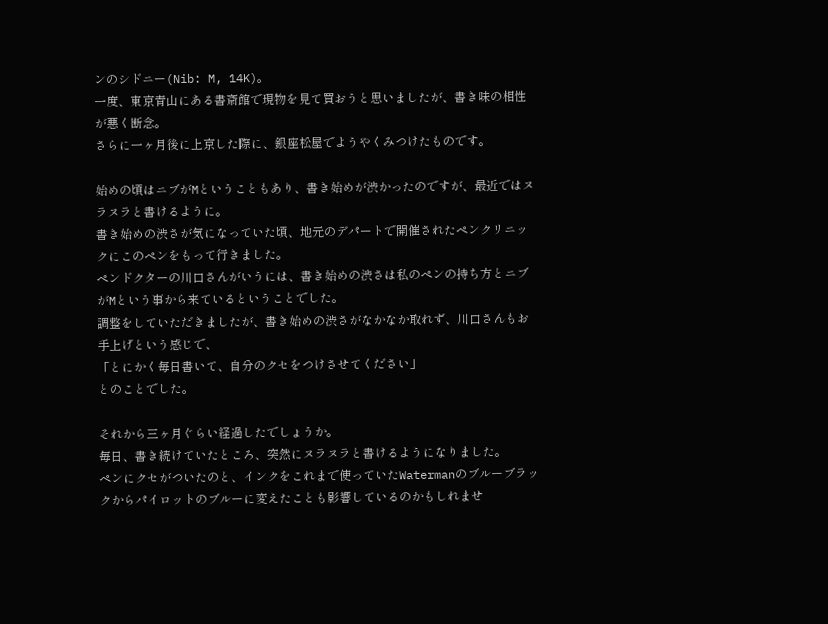ンのシドニー(Nib: M, 14K)。
一度、東京青山にある書斎館で現物を見て買おうと思いましたが、書き味の相性が悪く断念。
さらに一ヶ月後に上京した際に、銀座松屋でようやくみつけたものです。

始めの頃はニブがMということもあり、書き始めが渋かったのですが、最近ではヌラヌラと書けるように。
書き始めの渋さが気になっていた頃、地元のデパートで開催されたペンクリニックにこのペンをもって行きました。
ペンドクターの川口さんがいうには、書き始めの渋さは私のペンの持ち方とニブがMという事から来ているということでした。
調整をしていただきましたが、書き始めの渋さがなかなか取れず、川口さんもお手上げという感じで、
「とにかく毎日書いて、自分のクセをつけさせてください」
とのことでした。

それから三ヶ月ぐらい経過したでしょうか。
毎日、書き続けていたところ、突然にヌラヌラと書けるようになりました。
ペンにクセがついたのと、インクをこれまで使っていたWatermanのブルーブラックからパイロットのブルーに変えたことも影響しているのかもしれませ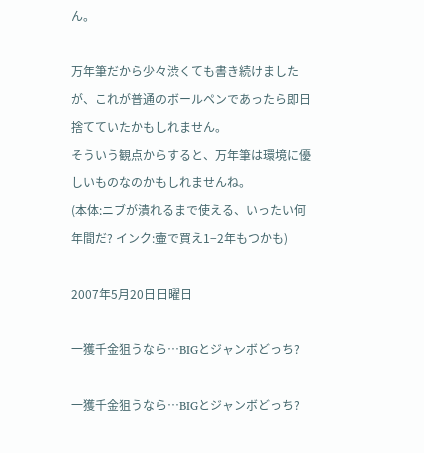ん。

万年筆だから少々渋くても書き続けましたが、これが普通のボールペンであったら即日捨てていたかもしれません。
そういう観点からすると、万年筆は環境に優しいものなのかもしれませんね。
(本体:ニブが潰れるまで使える、いったい何年間だ? インク:壷で買え1−2年もつかも)

2007年5月20日日曜日

一獲千金狙うなら…BIGとジャンボどっち?

一獲千金狙うなら…BIGとジャンボどっち?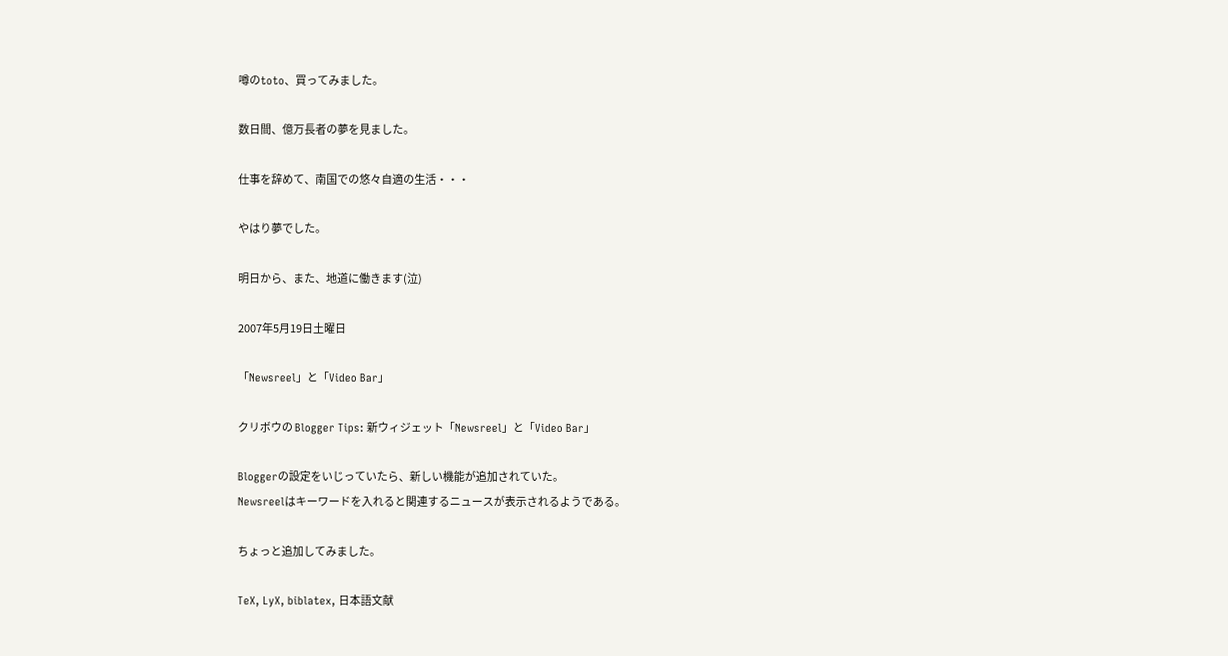噂のtoto、買ってみました。

数日間、億万長者の夢を見ました。

仕事を辞めて、南国での悠々自適の生活・・・

やはり夢でした。

明日から、また、地道に働きます(泣)

2007年5月19日土曜日

「Newsreel」と「Video Bar」

クリボウの Blogger Tips: 新ウィジェット「Newsreel」と「Video Bar」

Bloggerの設定をいじっていたら、新しい機能が追加されていた。
Newsreelはキーワードを入れると関連するニュースが表示されるようである。

ちょっと追加してみました。

TeX, LyX, biblatex, 日本語文献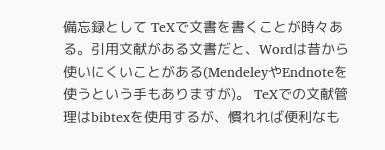備忘録として TeXで文書を書くことが時々ある。引用文献がある文書だと、Wordは昔から使いにくいことがある(MendeleyやEndnoteを使うという手もありますが)。 TeXでの文献管理はbibtexを使用するが、慣れれば便利なも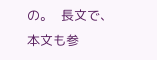の。  長文で、本文も参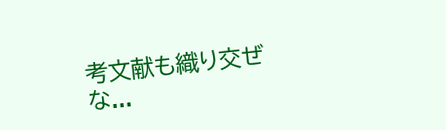考文献も織り交ぜな...